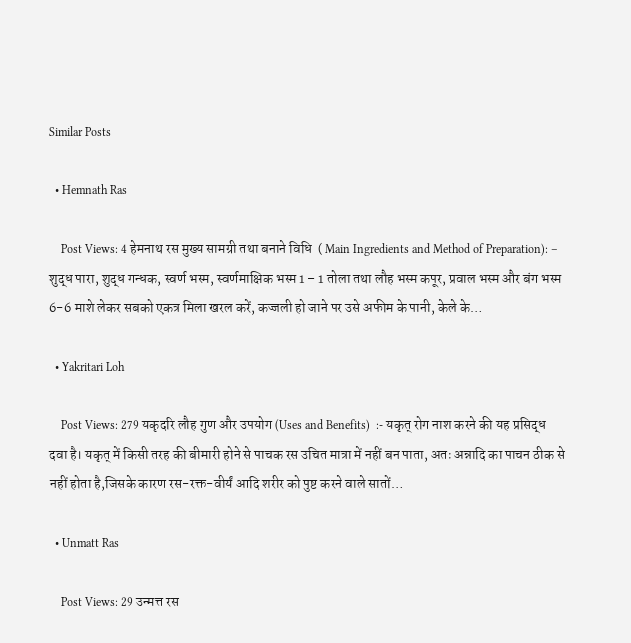Similar Posts

  • Hemnath Ras

    Post Views: 4 हेमनाथ रस मुख्य सामग्री तथा बनाने विधि  ( Main Ingredients and Method of Preparation): –  शुद्ध पारा, शुद्ध गन्धक, स्वर्ण भस्म, स्वर्णमाक्षिक भस्म 1 – 1 तोला तथा लौह भस्म कपूर, प्रवाल भस्म और बंग भस्म 6-6 माशे लेकर सबको एकत्र मिला खरल करें, कज्जली हो जाने पर उसे अफीम के पानी, केले के…

  • Yakritari Loh

    Post Views: 279 यकृदरि लौह गुण और उपयोग (Uses and Benefits)  :- यकृत्‌ रोग नाश करने की यह प्रसिद्ध दवा है। यकृत्‌ में किसी तरह की बीमारी होने से पाचक रस उचित मात्रा में नहीं बन पाता, अतः अन्नादि का पाचन ठीक से नहीं होता है,जिसके कारण रस-रक्त-वीर्यं आदि शरीर को पुष्ट करने वाले सातों…

  • Unmatt Ras

    Post Views: 29 उन्मत्त रस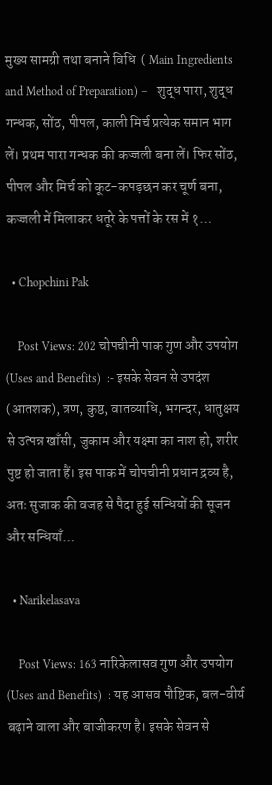मुख्य सामग्री तथा बनाने विधि  ( Main Ingredients and Method of Preparation) –   शुद्ध पारा, शुद्ध गन्धक, सोंठ, पीपल, काली मिर्च प्रत्येक समान भाग लें। प्रथम पारा गन्धक की कज्जली बना लें। फिर सोंठ, पीपल और मिर्च को कूट-कपड़छन कर चूर्ण बना, कज्जली में मिलाकर धतूरे के पत्तों के रस में १…

  • Chopchini Pak

    Post Views: 202 चोपचीनी पाक गुण और उपयोग (Uses and Benefits)  :- इसके सेवन से उपदंश (आतशक), त्रण, कुष्ठ, वातव्याधि, भगन्दर, धातुक्षय से उत्पन्न खाँसी, जुकाम और यक्ष्मा का नाश हो, शरीर पुष्ट हो जाता हैं। इस पाक में चोपचीनी प्रधान द्रव्य है, अतः सुजाक की वजह से पैदा हुई सन्धियों की सूजन और सन्धियाँ…

  • Narikelasava

    Post Views: 163 नारिकेलासव गुण और उपयोग (Uses and Benefits)  : यह आसव पौष्टिक, बल-वीर्य बढ़ाने वाला और बाजीकरण है। इसके सेवन से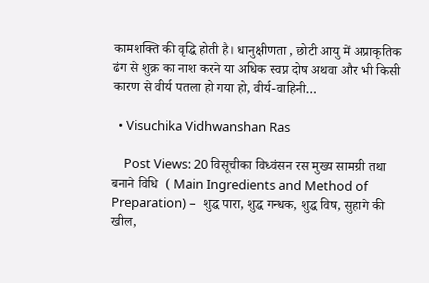कामशक्ति की वृद्धि होती है। धानुक्षीणता , छोटी आयु में अप्राकृतिक ढंग से शुक्र का नाश करने या अधिक स्वप्न दोष अथवा और भी किसी कारण से वीर्य पतला हो गया हो, वीर्य-वाहिनी…

  • Visuchika Vidhwanshan Ras

    Post Views: 20 विसूचीका विध्वंसन रस मुख्य सामग्री तथा बनाने विधि  ( Main Ingredients and Method of Preparation) –  शुद्ध पारा, शुद्ध गन्धक, शुद्ध विष, सुहागे की खील,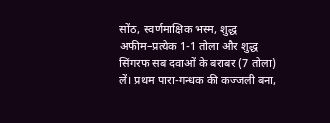सोंठ, स्वर्णमाक्षिक भस्म, शुद्ध अफीम–प्रत्येक 1-1 तोला और शुद्ध सिंगरफ सब दवाओं के बराबर (7 तोला) लें। प्रथम पारा-गन्धक की कज्जली बना,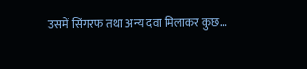उसमें सिंगरफ तथा अन्य दवा मिलाकर कुछ…